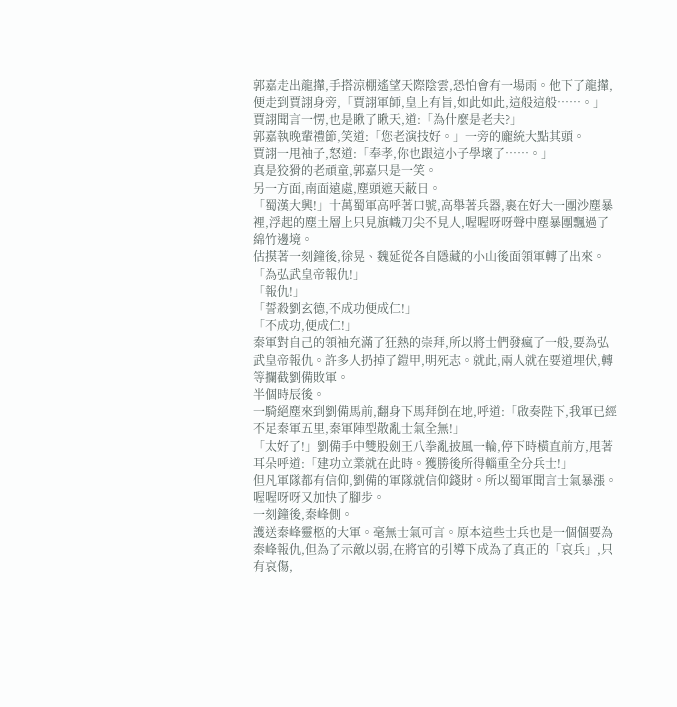郭嘉走出龍攆,手搭涼棚遙望天際陰雲,恐怕會有一場雨。他下了龍攆,便走到賈詡身旁,「賈詡軍師,皇上有旨,如此如此,這般這般……。」
賈詡聞言一愣,也是瞅了瞅天,道:「為什麼是老夫?」
郭嘉執晚輩禮節,笑道:「您老演技好。」一旁的龐統大點其頭。
賈詡一甩袖子,怒道:「奉孝,你也跟這小子學壞了……。」
真是狡猾的老頑童,郭嘉只是一笑。
另一方面,南面遠處,塵頭遮天蔽日。
「蜀漢大興!」十萬蜀軍高呼著口號,高舉著兵器,裹在好大一團沙塵暴裡,浮起的塵土層上只見旗幟刀尖不見人,喔喔呀呀聲中塵暴團飄過了綿竹邊境。
估摸著一刻鐘後,徐晃、魏延從各自隱藏的小山後面領軍轉了出來。
「為弘武皇帝報仇!」
「報仇!」
「誓殺劉玄德,不成功便成仁!」
「不成功,便成仁!」
秦軍對自己的領袖充滿了狂熱的崇拜,所以將士們發瘋了一般,要為弘武皇帝報仇。許多人扔掉了鎧甲,明死志。就此,兩人就在要道埋伏,轉等攔截劉備敗軍。
半個時辰後。
一騎絕塵來到劉備馬前,翻身下馬拜倒在地,呼道:「啟奏陛下,我軍已經不足秦軍五里,秦軍陣型散亂士氣全無!」
「太好了!」劉備手中雙股劍王八拳亂披風一輪,停下時橫直前方,甩著耳朵呼道:「建功立業就在此時。獲勝後所得輜重全分兵士!」
但凡軍隊都有信仰,劉備的軍隊就信仰錢財。所以蜀軍聞言士氣暴漲。喔喔呀呀又加快了腳步。
一刻鐘後,秦峰側。
護送秦峰靈柩的大軍。毫無士氣可言。原本這些士兵也是一個個要為秦峰報仇,但為了示敵以弱,在將官的引導下成為了真正的「哀兵」,只有哀傷,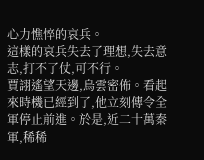心力憔悴的哀兵。
這樣的哀兵失去了理想,失去意志,打不了仗,可不行。
賈詡遙望天邊,烏雲密佈。看起來時機已經到了,他立刻傳令全軍停止前進。於是,近二十萬秦軍,稀稀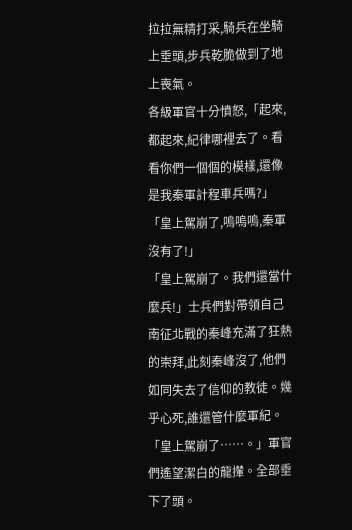拉拉無精打采,騎兵在坐騎上垂頭,步兵乾脆做到了地上喪氣。
各級軍官十分憤怒,「起來,都起來,紀律哪裡去了。看看你們一個個的模樣,還像是我秦軍計程車兵嗎?」
「皇上駕崩了,嗚嗚嗚,秦軍沒有了!」
「皇上駕崩了。我們還當什麼兵!」士兵們對帶領自己南征北戰的秦峰充滿了狂熱的崇拜,此刻秦峰沒了,他們如同失去了信仰的教徒。幾乎心死,誰還管什麼軍紀。
「皇上駕崩了……。」軍官們遙望潔白的龍攆。全部垂下了頭。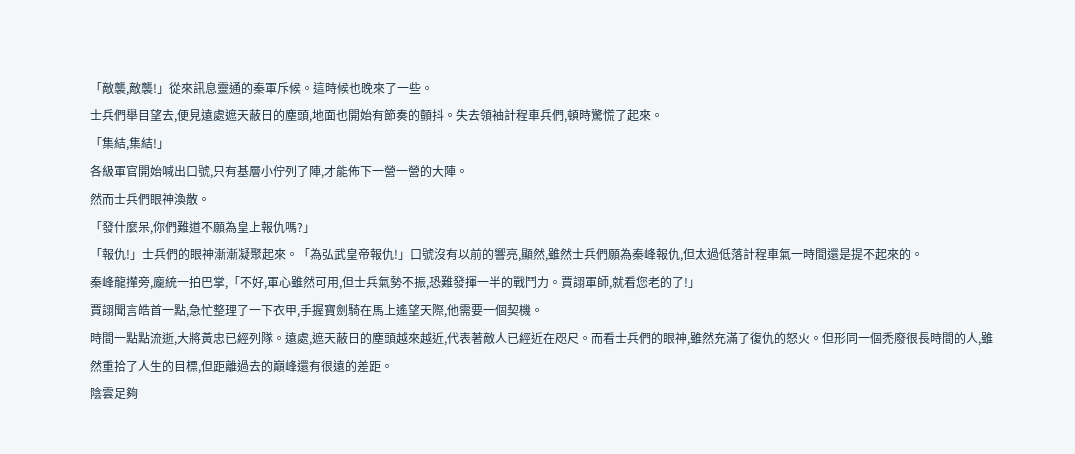「敵襲,敵襲!」從來訊息靈通的秦軍斥候。這時候也晚來了一些。
士兵們舉目望去,便見遠處遮天蔽日的塵頭,地面也開始有節奏的顫抖。失去領袖計程車兵們,頓時驚慌了起來。
「集結,集結!」
各級軍官開始喊出口號,只有基層小佇列了陣,才能佈下一營一營的大陣。
然而士兵們眼神渙散。
「發什麼呆,你們難道不願為皇上報仇嗎?」
「報仇!」士兵們的眼神漸漸凝聚起來。「為弘武皇帝報仇!」口號沒有以前的響亮,顯然,雖然士兵們願為秦峰報仇,但太過低落計程車氣一時間還是提不起來的。
秦峰龍攆旁,龐統一拍巴掌,「不好,軍心雖然可用,但士兵氣勢不振,恐難發揮一半的戰鬥力。賈詡軍師,就看您老的了!」
賈詡聞言皓首一點,急忙整理了一下衣甲,手握寶劍騎在馬上遙望天際,他需要一個契機。
時間一點點流逝,大將黃忠已經列隊。遠處,遮天蔽日的塵頭越來越近,代表著敵人已經近在咫尺。而看士兵們的眼神,雖然充滿了復仇的怒火。但形同一個禿廢很長時間的人,雖然重拾了人生的目標,但距離過去的巔峰還有很遠的差距。
陰雲足夠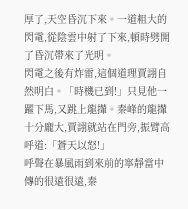厚了,天空昏沉下來。一道粗大的閃電,從陰雲中射了下來,頓時劈開了昏沉帶來了光明。
閃電之後有炸雷,這個道理賈詡自然明白。「時機已到!」只見他一躍下馬,又跳上龍攆。秦峰的龍攆十分龐大,賈詡就站在門旁,振臂高呼道:「蒼天以怒!」
呼聲在暴風雨到來前的寧靜當中傳的很遠很遠,秦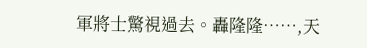軍將士驚視過去。轟隆隆……,天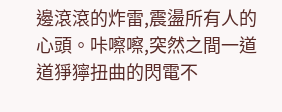邊滾滾的炸雷,震盪所有人的心頭。咔嚓嚓,突然之間一道道猙獰扭曲的閃電不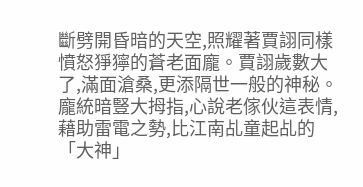斷劈開昏暗的天空,照耀著賈詡同樣憤怒猙獰的蒼老面龐。賈詡歲數大了,滿面滄桑,更添隔世一般的神秘。
龐統暗豎大拇指,心說老傢伙這表情,藉助雷電之勢,比江南乩童起乩的「大神」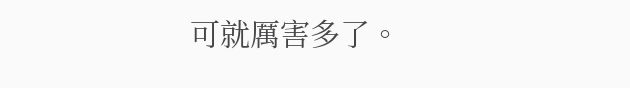可就厲害多了。